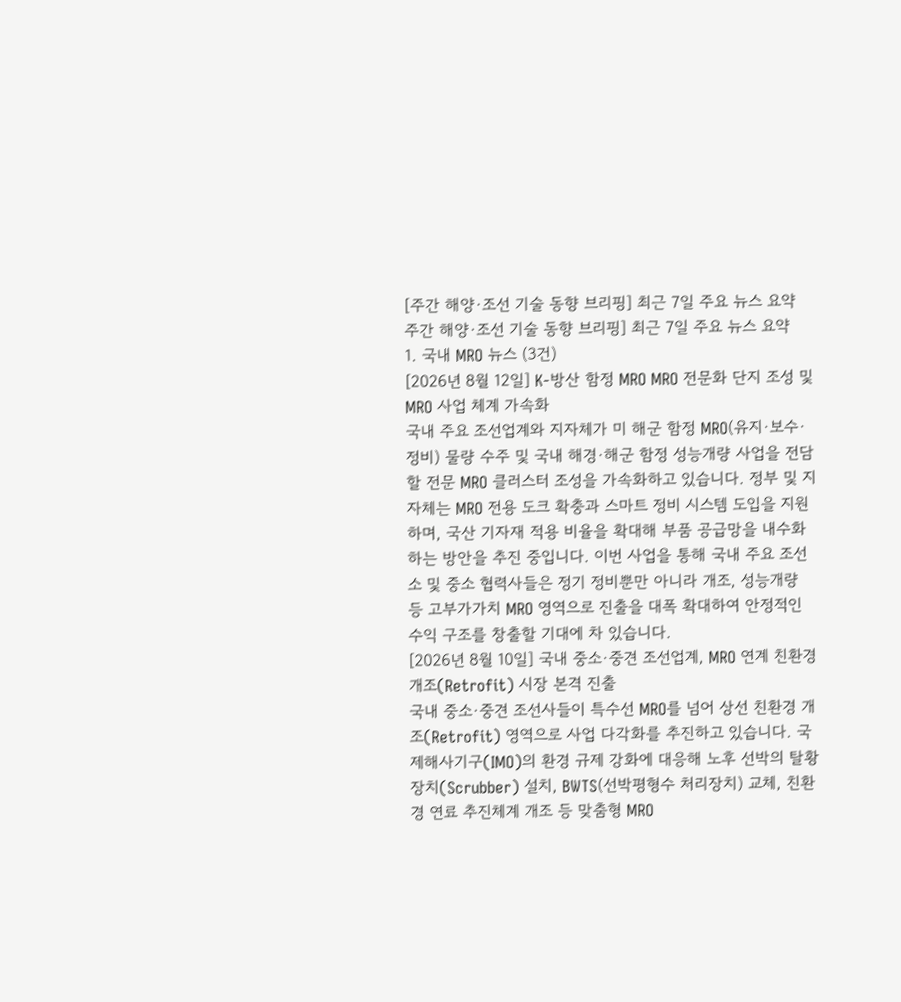[주간 해양·조선 기술 동향 브리핑] 최근 7일 주요 뉴스 요약
주간 해양·조선 기술 동향 브리핑] 최근 7일 주요 뉴스 요약
1. 국내 MRO 뉴스 (3건)
[2026년 8월 12일] K-방산 함정 MRO MRO 전문화 단지 조성 및 MRO 사업 체계 가속화
국내 주요 조선업계와 지자체가 미 해군 함정 MRO(유지·보수·정비) 물량 수주 및 국내 해경·해군 함정 성능개량 사업을 전담할 전문 MRO 클러스터 조성을 가속화하고 있습니다. 정부 및 지자체는 MRO 전용 도크 확충과 스마트 정비 시스템 도입을 지원하며, 국산 기자재 적용 비율을 확대해 부품 공급망을 내수화하는 방안을 추진 중입니다. 이번 사업을 통해 국내 주요 조선소 및 중소 협력사들은 정기 정비뿐만 아니라 개조, 성능개량 등 고부가가치 MRO 영역으로 진출을 대폭 확대하여 안정적인 수익 구조를 창출할 기대에 차 있습니다.
[2026년 8월 10일] 국내 중소·중견 조선업계, MRO 연계 친환경 개조(Retrofit) 시장 본격 진출
국내 중소·중견 조선사들이 특수선 MRO를 넘어 상선 친환경 개조(Retrofit) 영역으로 사업 다각화를 추진하고 있습니다. 국제해사기구(IMO)의 환경 규제 강화에 대응해 노후 선박의 탈황장치(Scrubber) 설치, BWTS(선박평형수 처리장치) 교체, 친환경 연료 추진체계 개조 등 맞춤형 MRO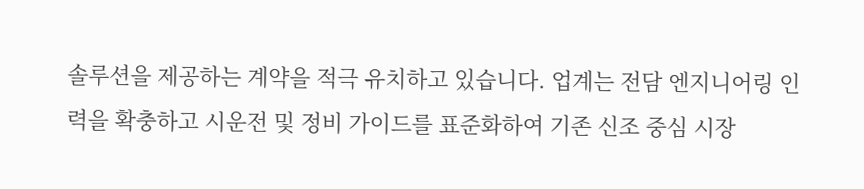솔루션을 제공하는 계약을 적극 유치하고 있습니다. 업계는 전담 엔지니어링 인력을 확충하고 시운전 및 정비 가이드를 표준화하여 기존 신조 중심 시장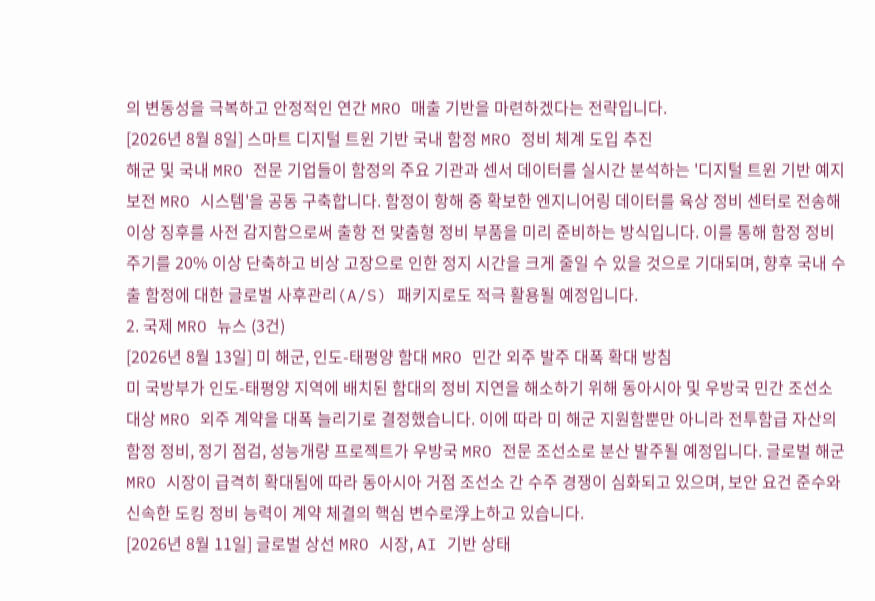의 변동성을 극복하고 안정적인 연간 MRO 매출 기반을 마련하겠다는 전략입니다.
[2026년 8월 8일] 스마트 디지털 트윈 기반 국내 함정 MRO 정비 체계 도입 추진
해군 및 국내 MRO 전문 기업들이 함정의 주요 기관과 센서 데이터를 실시간 분석하는 '디지털 트윈 기반 예지보전 MRO 시스템'을 공동 구축합니다. 함정이 항해 중 확보한 엔지니어링 데이터를 육상 정비 센터로 전송해 이상 징후를 사전 감지함으로써 출항 전 맞춤형 정비 부품을 미리 준비하는 방식입니다. 이를 통해 함정 정비 주기를 20% 이상 단축하고 비상 고장으로 인한 정지 시간을 크게 줄일 수 있을 것으로 기대되며, 향후 국내 수출 함정에 대한 글로벌 사후관리(A/S) 패키지로도 적극 활용될 예정입니다.
2. 국제 MRO 뉴스 (3건)
[2026년 8월 13일] 미 해군, 인도-태평양 함대 MRO 민간 외주 발주 대폭 확대 방침
미 국방부가 인도-태평양 지역에 배치된 함대의 정비 지연을 해소하기 위해 동아시아 및 우방국 민간 조선소 대상 MRO 외주 계약을 대폭 늘리기로 결정했습니다. 이에 따라 미 해군 지원함뿐만 아니라 전투함급 자산의 함정 정비, 정기 점검, 성능개량 프로젝트가 우방국 MRO 전문 조선소로 분산 발주될 예정입니다. 글로벌 해군 MRO 시장이 급격히 확대됨에 따라 동아시아 거점 조선소 간 수주 경쟁이 심화되고 있으며, 보안 요건 준수와 신속한 도킹 정비 능력이 계약 체결의 핵심 변수로浮上하고 있습니다.
[2026년 8월 11일] 글로벌 상선 MRO 시장, AI 기반 상태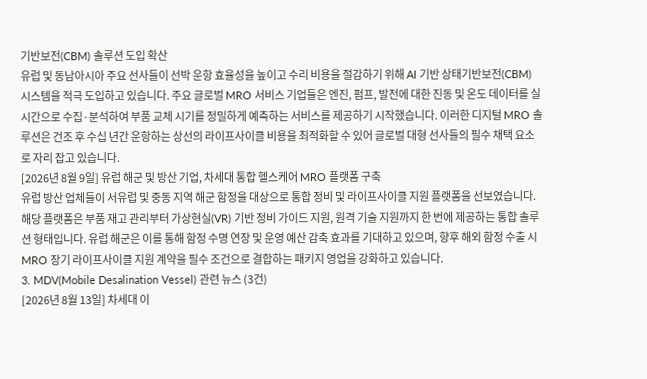기반보전(CBM) 솔루션 도입 확산
유럽 및 동남아시아 주요 선사들이 선박 운항 효율성을 높이고 수리 비용을 절감하기 위해 AI 기반 상태기반보전(CBM) 시스템을 적극 도입하고 있습니다. 주요 글로벌 MRO 서비스 기업들은 엔진, 펌프, 발전에 대한 진동 및 온도 데이터를 실시간으로 수집·분석하여 부품 교체 시기를 정밀하게 예측하는 서비스를 제공하기 시작했습니다. 이러한 디지털 MRO 솔루션은 건조 후 수십 년간 운항하는 상선의 라이프사이클 비용을 최적화할 수 있어 글로벌 대형 선사들의 필수 채택 요소로 자리 잡고 있습니다.
[2026년 8월 9일] 유럽 해군 및 방산 기업, 차세대 통합 헬스케어 MRO 플랫폼 구축
유럽 방산 업체들이 서유럽 및 중동 지역 해군 함정을 대상으로 통합 정비 및 라이프사이클 지원 플랫폼을 선보였습니다. 해당 플랫폼은 부품 재고 관리부터 가상현실(VR) 기반 정비 가이드 지원, 원격 기술 지원까지 한 번에 제공하는 통합 솔루션 형태입니다. 유럽 해군은 이를 통해 함정 수명 연장 및 운영 예산 감축 효과를 기대하고 있으며, 향후 해외 함정 수출 시 MRO 장기 라이프사이클 지원 계약을 필수 조건으로 결합하는 패키지 영업을 강화하고 있습니다.
3. MDV(Mobile Desalination Vessel) 관련 뉴스 (3건)
[2026년 8월 13일] 차세대 이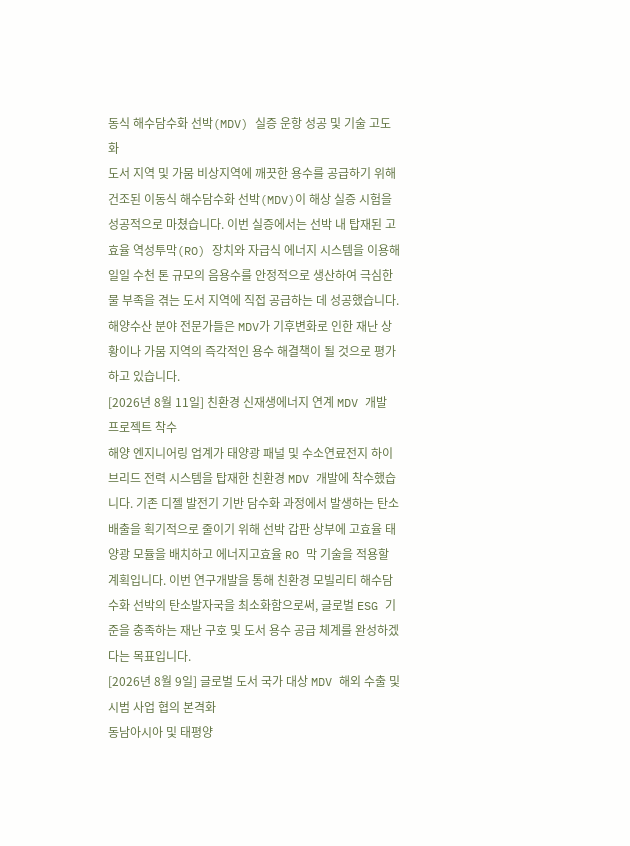동식 해수담수화 선박(MDV) 실증 운항 성공 및 기술 고도화
도서 지역 및 가뭄 비상지역에 깨끗한 용수를 공급하기 위해 건조된 이동식 해수담수화 선박(MDV)이 해상 실증 시험을 성공적으로 마쳤습니다. 이번 실증에서는 선박 내 탑재된 고효율 역성투막(RO) 장치와 자급식 에너지 시스템을 이용해 일일 수천 톤 규모의 음용수를 안정적으로 생산하여 극심한 물 부족을 겪는 도서 지역에 직접 공급하는 데 성공했습니다. 해양수산 분야 전문가들은 MDV가 기후변화로 인한 재난 상황이나 가뭄 지역의 즉각적인 용수 해결책이 될 것으로 평가하고 있습니다.
[2026년 8월 11일] 친환경 신재생에너지 연계 MDV 개발 프로젝트 착수
해양 엔지니어링 업계가 태양광 패널 및 수소연료전지 하이브리드 전력 시스템을 탑재한 친환경 MDV 개발에 착수했습니다. 기존 디젤 발전기 기반 담수화 과정에서 발생하는 탄소 배출을 획기적으로 줄이기 위해 선박 갑판 상부에 고효율 태양광 모듈을 배치하고 에너지고효율 RO 막 기술을 적용할 계획입니다. 이번 연구개발을 통해 친환경 모빌리티 해수담수화 선박의 탄소발자국을 최소화함으로써, 글로벌 ESG 기준을 충족하는 재난 구호 및 도서 용수 공급 체계를 완성하겠다는 목표입니다.
[2026년 8월 9일] 글로벌 도서 국가 대상 MDV 해외 수출 및 시범 사업 협의 본격화
동남아시아 및 태평양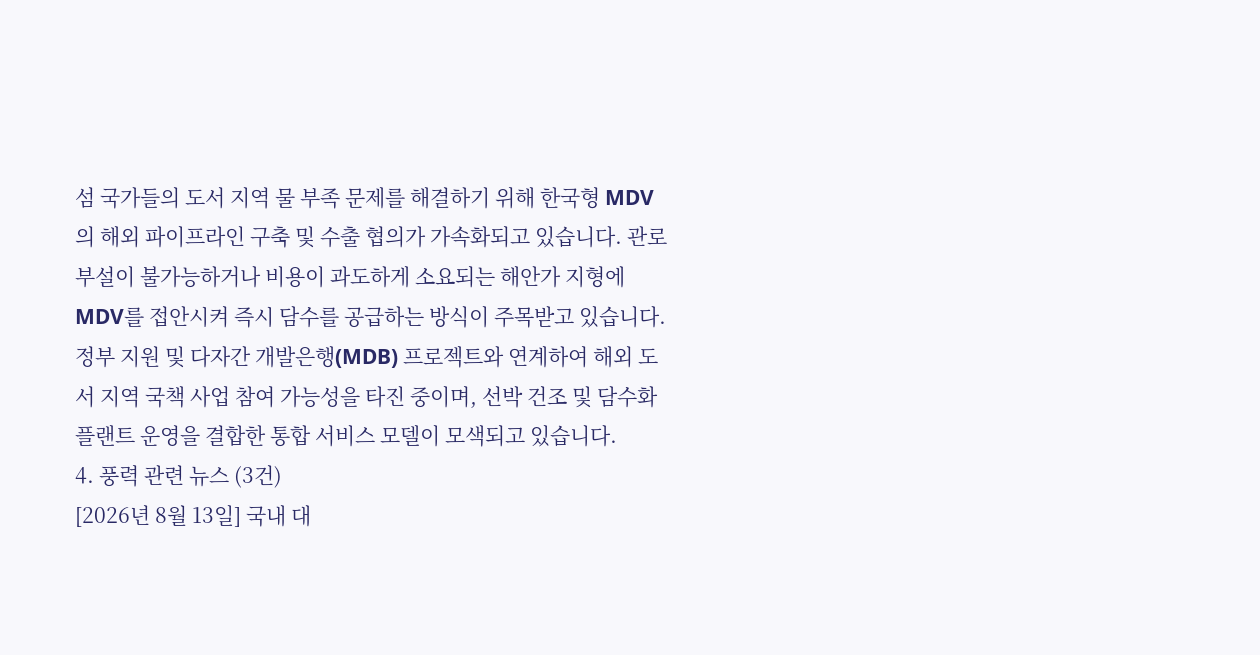섬 국가들의 도서 지역 물 부족 문제를 해결하기 위해 한국형 MDV의 해외 파이프라인 구축 및 수출 협의가 가속화되고 있습니다. 관로 부설이 불가능하거나 비용이 과도하게 소요되는 해안가 지형에 MDV를 접안시켜 즉시 담수를 공급하는 방식이 주목받고 있습니다. 정부 지원 및 다자간 개발은행(MDB) 프로젝트와 연계하여 해외 도서 지역 국책 사업 참여 가능성을 타진 중이며, 선박 건조 및 담수화 플랜트 운영을 결합한 통합 서비스 모델이 모색되고 있습니다.
4. 풍력 관련 뉴스 (3건)
[2026년 8월 13일] 국내 대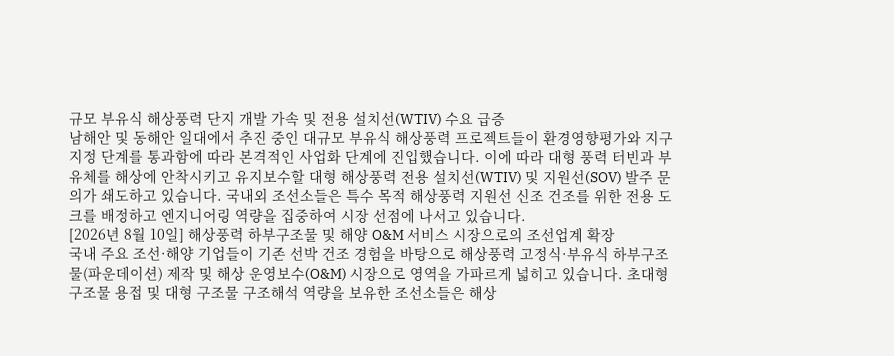규모 부유식 해상풍력 단지 개발 가속 및 전용 설치선(WTIV) 수요 급증
남해안 및 동해안 일대에서 추진 중인 대규모 부유식 해상풍력 프로젝트들이 환경영향평가와 지구 지정 단계를 통과함에 따라 본격적인 사업화 단계에 진입했습니다. 이에 따라 대형 풍력 터빈과 부유체를 해상에 안착시키고 유지보수할 대형 해상풍력 전용 설치선(WTIV) 및 지원선(SOV) 발주 문의가 쇄도하고 있습니다. 국내외 조선소들은 특수 목적 해상풍력 지원선 신조 건조를 위한 전용 도크를 배정하고 엔지니어링 역량을 집중하여 시장 선점에 나서고 있습니다.
[2026년 8월 10일] 해상풍력 하부구조물 및 해양 O&M 서비스 시장으로의 조선업계 확장
국내 주요 조선·해양 기업들이 기존 선박 건조 경험을 바탕으로 해상풍력 고정식·부유식 하부구조물(파운데이션) 제작 및 해상 운영보수(O&M) 시장으로 영역을 가파르게 넓히고 있습니다. 초대형 구조물 용접 및 대형 구조물 구조해석 역량을 보유한 조선소들은 해상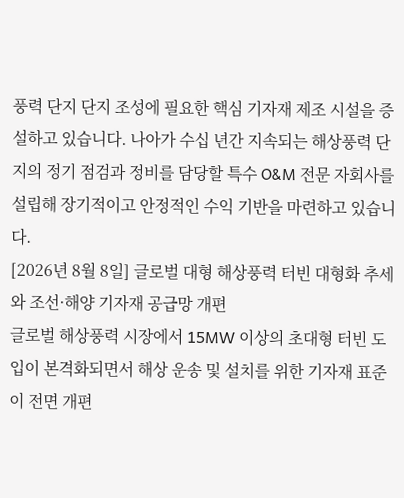풍력 단지 단지 조성에 필요한 핵심 기자재 제조 시설을 증설하고 있습니다. 나아가 수십 년간 지속되는 해상풍력 단지의 정기 점검과 정비를 담당할 특수 O&M 전문 자회사를 설립해 장기적이고 안정적인 수익 기반을 마련하고 있습니다.
[2026년 8월 8일] 글로벌 대형 해상풍력 터빈 대형화 추세와 조선·해양 기자재 공급망 개편
글로벌 해상풍력 시장에서 15MW 이상의 초대형 터빈 도입이 본격화되면서 해상 운송 및 설치를 위한 기자재 표준이 전면 개편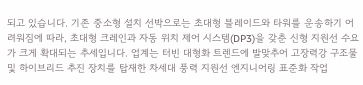되고 있습니다. 기존 중소형 설치 선박으로는 초대형 블레이드와 타워를 운송하기 어려워짐에 따라, 초대형 크레인과 자동 위치 제어 시스템(DP3)을 갖춘 신형 지원선 수요가 크게 확대되는 추세입니다. 업계는 터빈 대형화 트렌드에 발맞추어 고장력강 구조물 및 하이브리드 추진 장치를 탑재한 차세대 풍력 지원선 엔지니어링 표준화 작업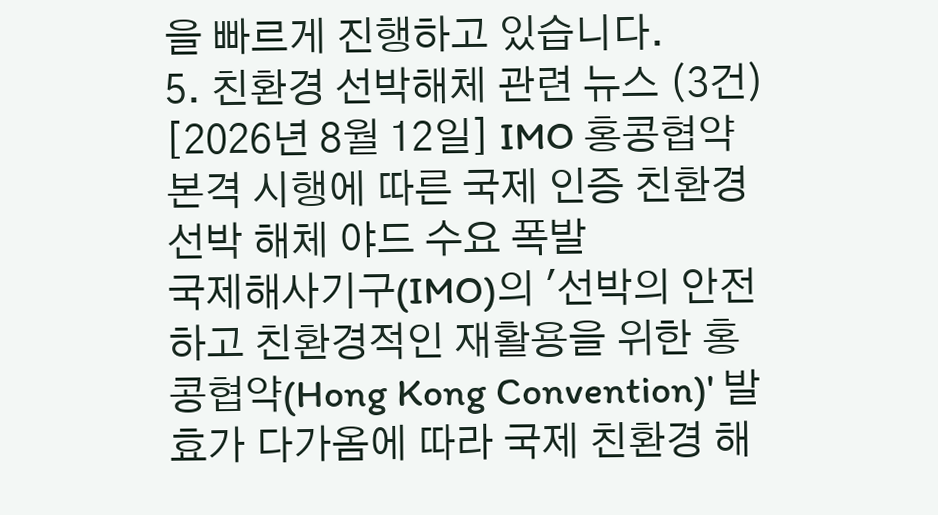을 빠르게 진행하고 있습니다.
5. 친환경 선박해체 관련 뉴스 (3건)
[2026년 8월 12일] IMO 홍콩협약 본격 시행에 따른 국제 인증 친환경 선박 해체 야드 수요 폭발
국제해사기구(IMO)의 '선박의 안전하고 친환경적인 재활용을 위한 홍콩협약(Hong Kong Convention)' 발효가 다가옴에 따라 국제 친환경 해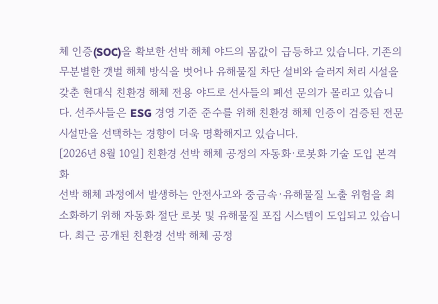체 인증(SOC)을 확보한 선박 해체 야드의 몸값이 급등하고 있습니다. 기존의 무분별한 갯벌 해체 방식을 벗어나 유해물질 차단 설비와 슬러지 처리 시설을 갖춘 현대식 친환경 해체 전용 야드로 선사들의 폐선 문의가 몰리고 있습니다. 선주사들은 ESG 경영 기준 준수를 위해 친환경 해체 인증이 검증된 전문 시설만을 선택하는 경향이 더욱 명확해지고 있습니다.
[2026년 8월 10일] 친환경 선박 해체 공정의 자동화·로봇화 기술 도입 본격화
선박 해체 과정에서 발생하는 안전사고와 중금속·유해물질 노출 위험을 최소화하기 위해 자동화 절단 로봇 및 유해물질 포집 시스템이 도입되고 있습니다. 최근 공개된 친환경 선박 해체 공정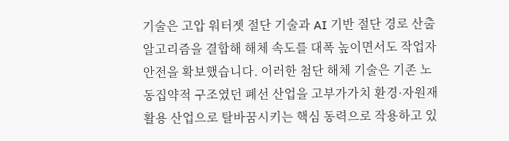기술은 고압 워터젯 절단 기술과 AI 기반 절단 경로 산출 알고리즘을 결합해 해체 속도를 대폭 높이면서도 작업자 안전을 확보했습니다. 이러한 첨단 해체 기술은 기존 노동집약적 구조였던 폐선 산업을 고부가가치 환경·자원재활용 산업으로 탈바꿈시키는 핵심 동력으로 작용하고 있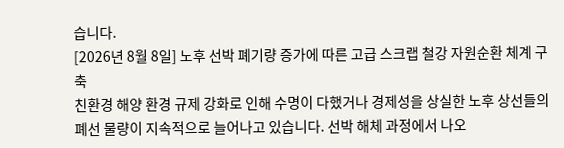습니다.
[2026년 8월 8일] 노후 선박 폐기량 증가에 따른 고급 스크랩 철강 자원순환 체계 구축
친환경 해양 환경 규제 강화로 인해 수명이 다했거나 경제성을 상실한 노후 상선들의 폐선 물량이 지속적으로 늘어나고 있습니다. 선박 해체 과정에서 나오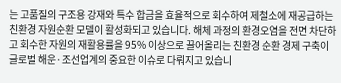는 고품질의 구조용 강재와 특수 합금을 효율적으로 회수하여 제철소에 재공급하는 친환경 자원순환 모델이 활성화되고 있습니다. 해체 과정의 환경오염을 전면 차단하고 회수한 자원의 재활용률을 95% 이상으로 끌어올리는 친환경 순환 경제 구축이 글로벌 해운·조선업계의 중요한 이슈로 다뤄지고 있습니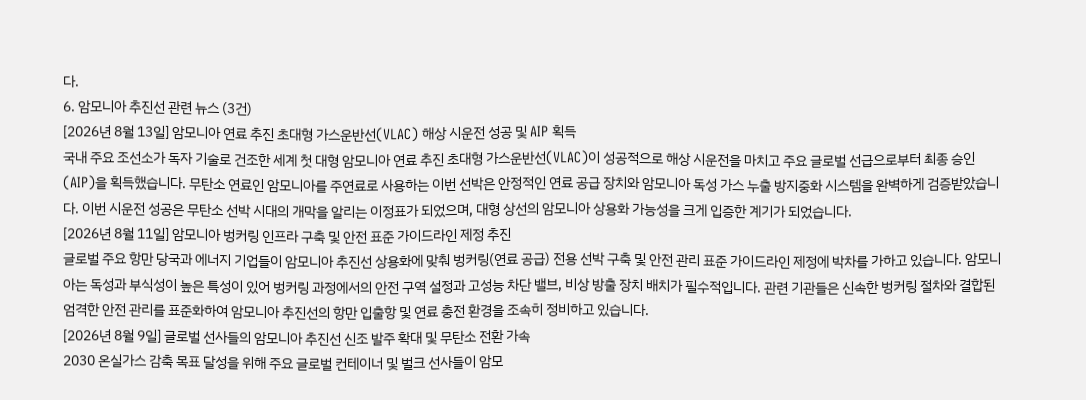다.
6. 암모니아 추진선 관련 뉴스 (3건)
[2026년 8월 13일] 암모니아 연료 추진 초대형 가스운반선(VLAC) 해상 시운전 성공 및 AIP 획득
국내 주요 조선소가 독자 기술로 건조한 세계 첫 대형 암모니아 연료 추진 초대형 가스운반선(VLAC)이 성공적으로 해상 시운전을 마치고 주요 글로벌 선급으로부터 최종 승인(AIP)을 획득했습니다. 무탄소 연료인 암모니아를 주연료로 사용하는 이번 선박은 안정적인 연료 공급 장치와 암모니아 독성 가스 누출 방지중화 시스템을 완벽하게 검증받았습니다. 이번 시운전 성공은 무탄소 선박 시대의 개막을 알리는 이정표가 되었으며, 대형 상선의 암모니아 상용화 가능성을 크게 입증한 계기가 되었습니다.
[2026년 8월 11일] 암모니아 벙커링 인프라 구축 및 안전 표준 가이드라인 제정 추진
글로벌 주요 항만 당국과 에너지 기업들이 암모니아 추진선 상용화에 맞춰 벙커링(연료 공급) 전용 선박 구축 및 안전 관리 표준 가이드라인 제정에 박차를 가하고 있습니다. 암모니아는 독성과 부식성이 높은 특성이 있어 벙커링 과정에서의 안전 구역 설정과 고성능 차단 밸브, 비상 방출 장치 배치가 필수적입니다. 관련 기관들은 신속한 벙커링 절차와 결합된 엄격한 안전 관리를 표준화하여 암모니아 추진선의 항만 입출항 및 연료 충전 환경을 조속히 정비하고 있습니다.
[2026년 8월 9일] 글로벌 선사들의 암모니아 추진선 신조 발주 확대 및 무탄소 전환 가속
2030 온실가스 감축 목표 달성을 위해 주요 글로벌 컨테이너 및 벌크 선사들이 암모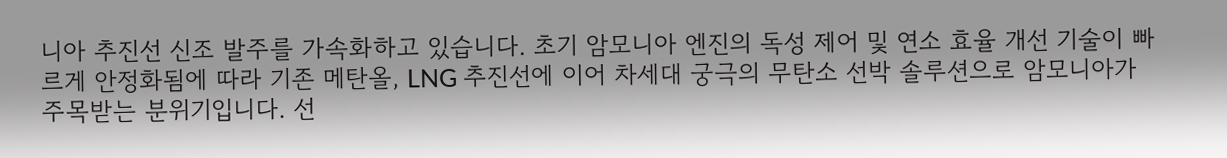니아 추진선 신조 발주를 가속화하고 있습니다. 초기 암모니아 엔진의 독성 제어 및 연소 효율 개선 기술이 빠르게 안정화됨에 따라 기존 메탄올, LNG 추진선에 이어 차세대 궁극의 무탄소 선박 솔루션으로 암모니아가 주목받는 분위기입니다. 선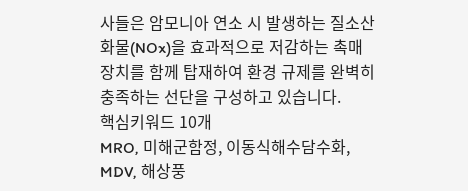사들은 암모니아 연소 시 발생하는 질소산화물(NOx)을 효과적으로 저감하는 촉매 장치를 함께 탑재하여 환경 규제를 완벽히 충족하는 선단을 구성하고 있습니다.
핵심키워드 10개
MRO, 미해군함정, 이동식해수담수화, MDV, 해상풍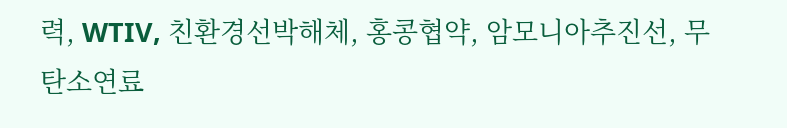력, WTIV, 친환경선박해체, 홍콩협약, 암모니아추진선, 무탄소연료